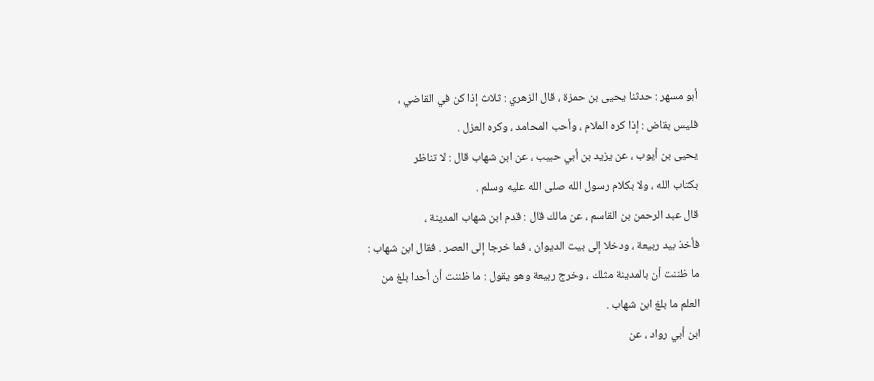أبو مسهر : حدثنا يحيى بن حمزة ، قال الزهري : ثلاث إذا كن في القاضي ،
فليس بقاض : إذا كره الملام ، وأحب المحامد ، وكره العزل .
يحيى بن أيوب ، عن يزيد بن أبي حبيب ، عن ابن شهاب قال : لا تناظر
بكتاب الله ، ولا بكلام رسول الله صلى الله عليه وسلم .
قال عبد الرحمن بن القاسم ، عن مالك قال : قدم ابن شهاب المدينة ،
فأخذ بيد ربيعة ، ودخلا إلى بيت الديوان ، فما خرجا إلى العصر . فقال ابن شهاب :
ما ظننت أن بالمدينة مثلك ، وخرج ربيعة وهو يقول : ما ظننت أن أحدا بلغ من
العلم ما بلغ ابن شهاب .
ابن أبي رواد ، عن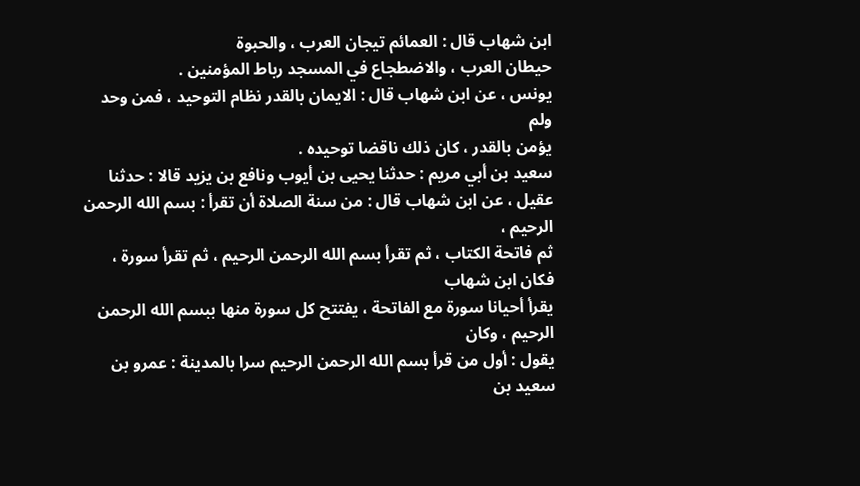ابن شهاب قال : العمائم تيجان العرب ، والحبوة
حيطان العرب ، والاضطجاع في المسجد رباط المؤمنين .
يونس ، عن ابن شهاب قال : الايمان بالقدر نظام التوحيد ، فمن وحد ولم
يؤمن بالقدر ، كان ذلك ناقضا توحيده .
سعيد بن أبي مريم : حدثنا يحيى بن أيوب ونافع بن يزيد قالا : حدثنا
عقيل ، عن ابن شهاب قال : من سنة الصلاة أن تقرأ : بسم الله الرحمن الرحيم ،
ثم فاتحة الكتاب ، ثم تقرأ بسم الله الرحمن الرحيم ، ثم تقرأ سورة ، فكان ابن شهاب
يقرأ أحيانا سورة مع الفاتحة ، يفتتح كل سورة منها ببسم الله الرحمن الرحيم ، وكان
يقول : أول من قرأ بسم الله الرحمن الرحيم سرا بالمدينة : عمرو بن سعيد بن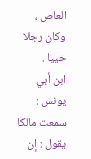العاص ، وكان رجلا حييا .
ابن أبي يونس : سمعت مالكا يقول : إن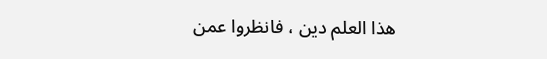هذا العلم دين ، فانظروا عمن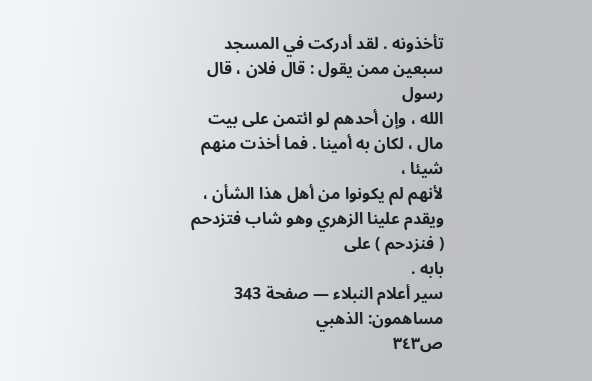تأخذونه . لقد أدركت في المسجد سبعين ممن يقول : قال فلان ، قال رسول
الله ، وإن أحدهم لو ائتمن على بيت مال ، لكان به أمينا . فما أخذت منهم شيئا ،
لأنهم لم يكونوا من أهل هذا الشأن ، ويقدم علينا الزهري وهو شاب فتزدحم ( فنزدحم ) على
بابه .
سير أعلام النبلاء — صفحة 343
مساهمون: الذهبي
ص٣٤٣